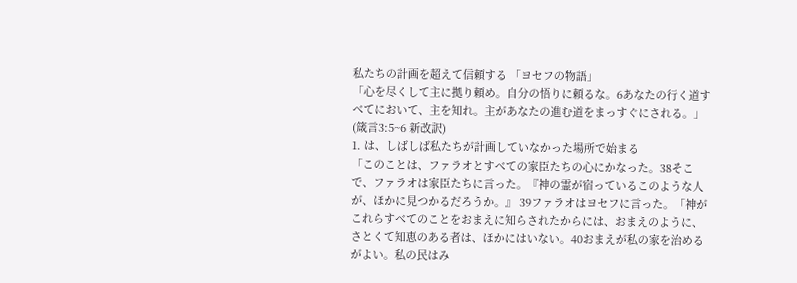私たちの計画を超えて信頼する 「ヨセフの物語」
「心を尽くして主に拠り頼め。自分の悟りに頼るな。6あなたの行く道すべてにおいて、主を知れ。主があなたの進む道をまっすぐにされる。」 (箴言3:5~6 新改訳)
1. は、しばしば私たちが計画していなかった場所で始まる
「このことは、ファラオとすべての家臣たちの心にかなった。38そこで、ファラオは家臣たちに言った。『神の霊が宿っているこのような人が、ほかに見つかるだろうか。』 39ファラオはヨセフに言った。「神がこれらすべてのことをおまえに知らされたからには、おまえのように、さとくて知恵のある者は、ほかにはいない。40おまえが私の家を治めるがよい。私の民はみ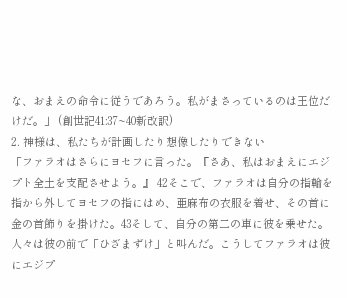な、おまえの命令に従うであろう。私がまさっているのは王位だけだ。」 (創世記41:37~40新改訳)
2. 神様は、私たちが計画したり想像したりできない
「ファラオはさらにヨセフに言った。『さあ、私はおまえにエジプト全土を支配させよう。』 42そこで、ファラオは自分の指輪を指から外してヨセフの指にはめ、亜麻布の衣服を着せ、その首に金の首飾りを掛けた。43そして、自分の第二の車に彼を乗せた。人々は彼の前で「ひざまずけ」と叫んだ。こうしてファラオは彼にエジプ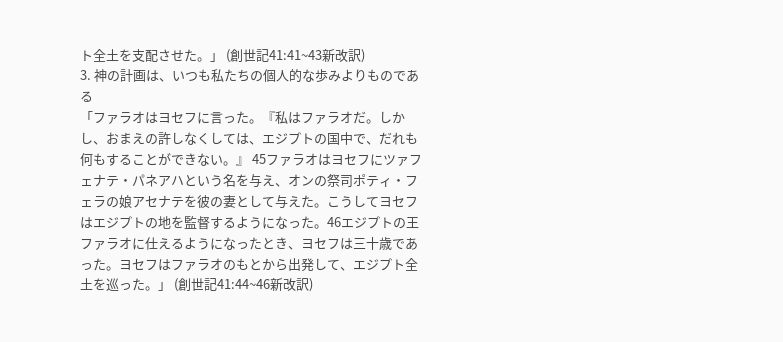ト全土を支配させた。」 (創世記41:41~43新改訳)
3. 神の計画は、いつも私たちの個人的な歩みよりものである
「ファラオはヨセフに言った。『私はファラオだ。しかし、おまえの許しなくしては、エジプトの国中で、だれも何もすることができない。』 45ファラオはヨセフにツァフェナテ・パネアハという名を与え、オンの祭司ポティ・フェラの娘アセナテを彼の妻として与えた。こうしてヨセフはエジプトの地を監督するようになった。46エジプトの王ファラオに仕えるようになったとき、ヨセフは三十歳であった。ヨセフはファラオのもとから出発して、エジプト全土を巡った。」 (創世記41:44~46新改訳)